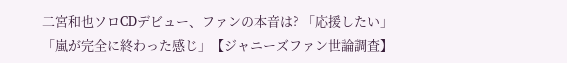二宮和也ソロCDデビュー、ファンの本音は? 「応援したい」「嵐が完全に終わった感じ」【ジャニーズファン世論調査】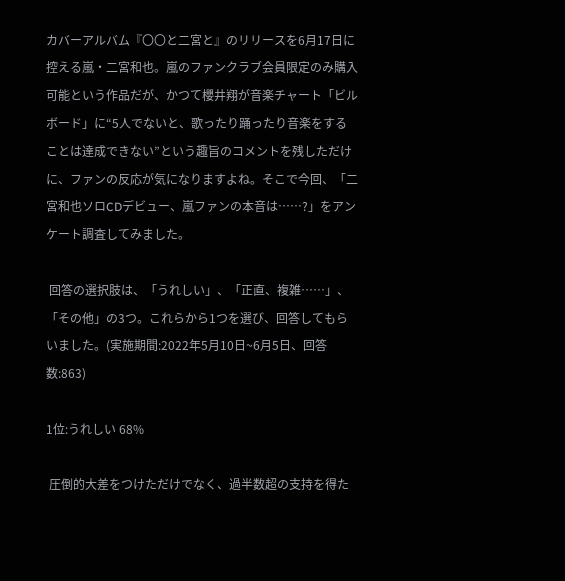カバーアルバム『〇〇と二宮と』のリリースを6月17日に控える嵐・二宮和也。嵐のファンクラブ会員限定のみ購入可能という作品だが、かつて櫻井翔が音楽チャート「ビルボード」に“5人でないと、歌ったり踊ったり音楽をすることは達成できない”という趣旨のコメントを残しただけに、ファンの反応が気になりますよね。そこで今回、「二宮和也ソロCDデビュー、嵐ファンの本音は……?」をアンケート調査してみました。

 回答の選択肢は、「うれしい」、「正直、複雑……」、「その他」の3つ。これらから1つを選び、回答してもらいました。(実施期間:2022年5月10日~6月5日、回答数:863)

1位:うれしい 68%

 圧倒的大差をつけただけでなく、過半数超の支持を得た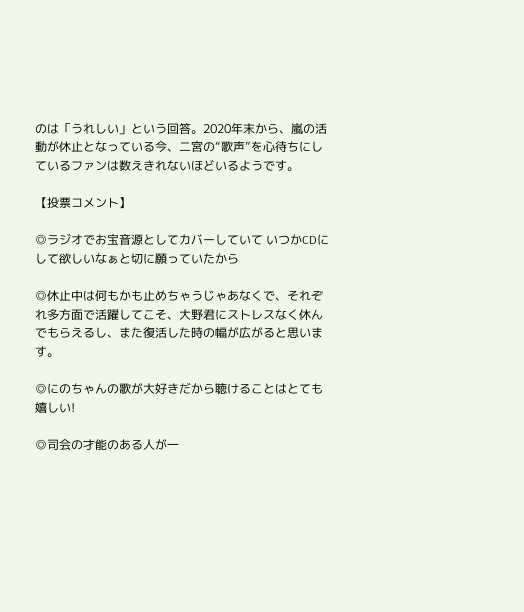のは「うれしい」という回答。2020年末から、嵐の活動が休止となっている今、二宮の“歌声”を心待ちにしているファンは数えきれないほどいるようです。

【投票コメント】

◎ラジオでお宝音源としてカバーしていて いつかCDにして欲しいなぁと切に願っていたから

◎休止中は何もかも止めちゃうじゃあなくで、それぞれ多方面で活躍してこそ、大野君にストレスなく休んでもらえるし、また復活した時の幅が広がると思います。

◎にのちゃんの歌が大好きだから聴けることはとても嬉しい!

◎司会の才能のある人が一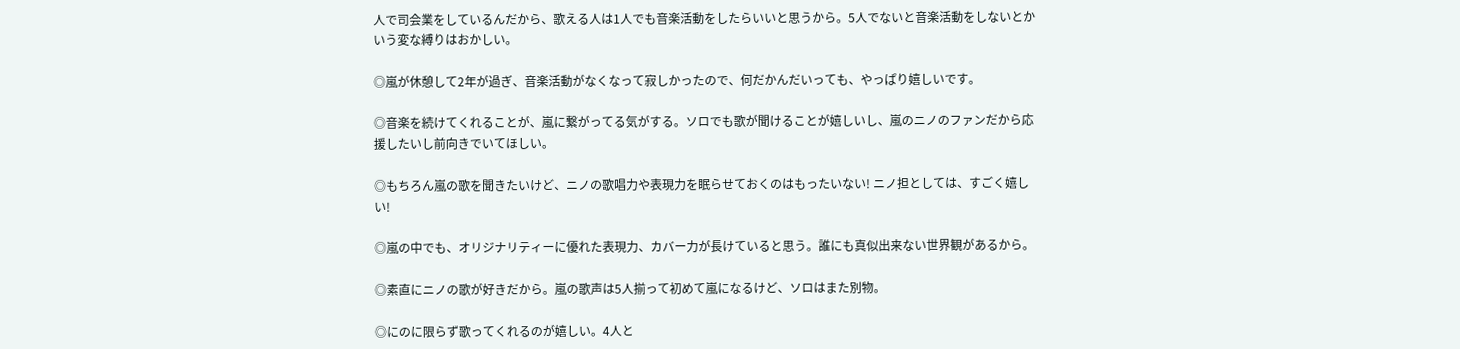人で司会業をしているんだから、歌える人は1人でも音楽活動をしたらいいと思うから。5人でないと音楽活動をしないとかいう変な縛りはおかしい。

◎嵐が休憩して2年が過ぎ、音楽活動がなくなって寂しかったので、何だかんだいっても、やっぱり嬉しいです。

◎音楽を続けてくれることが、嵐に繋がってる気がする。ソロでも歌が聞けることが嬉しいし、嵐のニノのファンだから応援したいし前向きでいてほしい。

◎もちろん嵐の歌を聞きたいけど、ニノの歌唱力や表現力を眠らせておくのはもったいない! ニノ担としては、すごく嬉しい!

◎嵐の中でも、オリジナリティーに優れた表現力、カバー力が長けていると思う。誰にも真似出来ない世界観があるから。

◎素直にニノの歌が好きだから。嵐の歌声は5人揃って初めて嵐になるけど、ソロはまた別物。

◎にのに限らず歌ってくれるのが嬉しい。4人と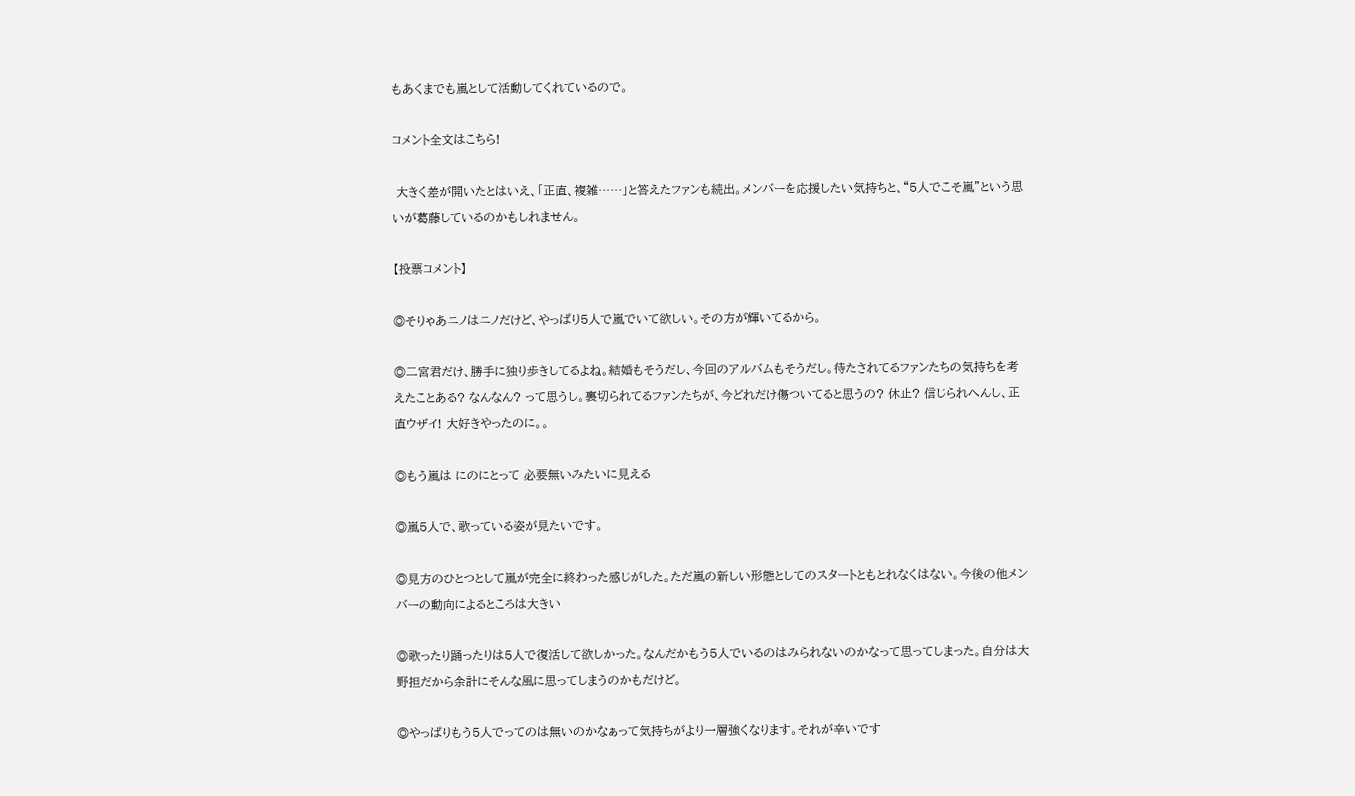もあくまでも嵐として活動してくれているので。

コメント全文はこちら!

 大きく差が開いたとはいえ、「正直、複雑……」と答えたファンも続出。メンバーを応援したい気持ちと、“5人でこそ嵐”という思いが葛藤しているのかもしれません。

【投票コメント】

◎そりゃあニノはニノだけど、やっぱり5人で嵐でいて欲しい。その方が輝いてるから。

◎二宮君だけ、勝手に独り歩きしてるよね。結婚もそうだし、今回のアルバムもそうだし。待たされてるファンたちの気持ちを考えたことある? なんなん? って思うし。裏切られてるファンたちが、今どれだけ傷ついてると思うの? 休止? 信じられへんし、正直ウザイ! 大好きやったのに。。

◎もう嵐は にのにとって 必要無いみたいに見える

◎嵐5人で、歌っている姿が見たいです。

◎見方のひとつとして嵐が完全に終わった感じがした。ただ嵐の新しい形態としてのスタートともとれなくはない。今後の他メンバーの動向によるところは大きい

◎歌ったり踊ったりは5人で復活して欲しかった。なんだかもう5人でいるのはみられないのかなって思ってしまった。自分は大野担だから余計にそんな風に思ってしまうのかもだけど。

◎やっぱりもう5人でってのは無いのかなぁって気持ちがより一層強くなります。それが辛いです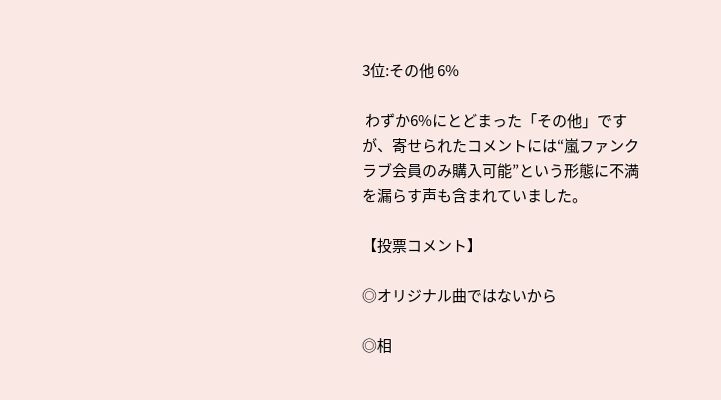3位:その他 6%

 わずか6%にとどまった「その他」ですが、寄せられたコメントには“嵐ファンクラブ会員のみ購入可能”という形態に不満を漏らす声も含まれていました。

【投票コメント】

◎オリジナル曲ではないから

◎相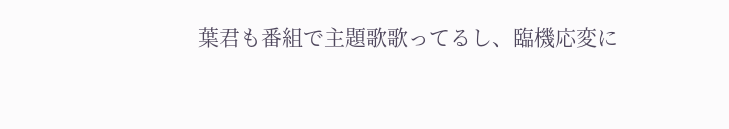葉君も番組で主題歌歌ってるし、臨機応変に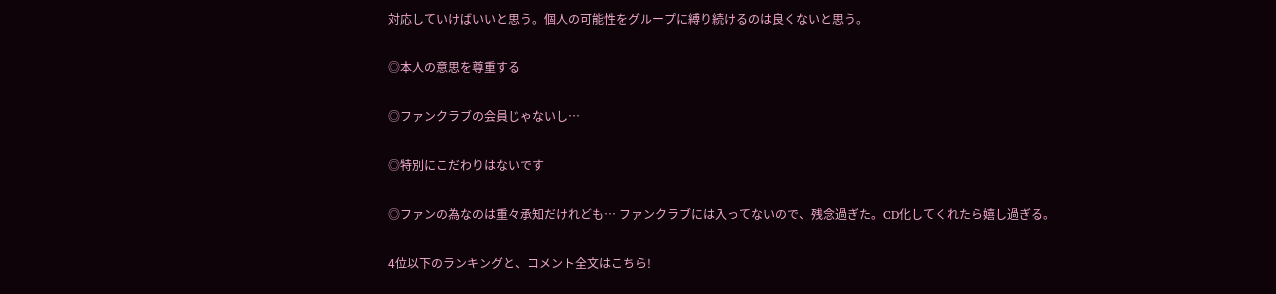対応していけばいいと思う。個人の可能性をグループに縛り続けるのは良くないと思う。

◎本人の意思を尊重する

◎ファンクラブの会員じゃないし…

◎特別にこだわりはないです

◎ファンの為なのは重々承知だけれども… ファンクラブには入ってないので、残念過ぎた。CD化してくれたら嬉し過ぎる。

4位以下のランキングと、コメント全文はこちら!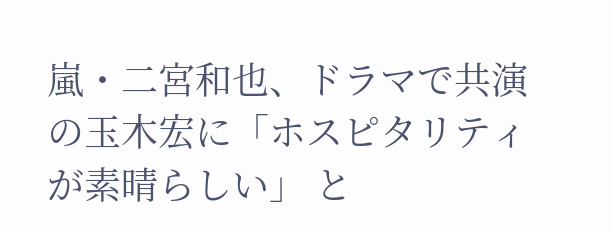嵐・二宮和也、ドラマで共演の玉木宏に「ホスピタリティが素晴らしい」 と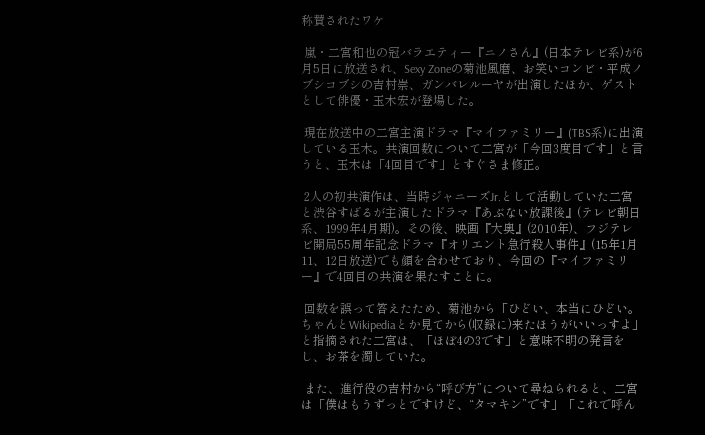称賛されたワケ

 嵐・二宮和也の冠バラエティー『ニノさん』(日本テレビ系)が6月5日に放送され、Sexy Zoneの菊池風磨、お笑いコンビ・平成ノブシコブシの吉村崇、ガンバレルーヤが出演したほか、ゲストとして俳優・玉木宏が登場した。

 現在放送中の二宮主演ドラマ『マイファミリー』(TBS系)に出演している玉木。共演回数について二宮が「今回3度目です」と言うと、玉木は「4回目です」とすぐさま修正。

 2人の初共演作は、当時ジャニーズJr.として活動していた二宮と渋谷すばるが主演したドラマ『あぶない放課後』(テレビ朝日系、1999年4月期)。その後、映画『大奥』(2010年)、フジテレビ開局55周年記念ドラマ『オリエント急行殺人事件』(15年1月11、12日放送)でも顔を合わせており、今回の『マイファミリー』で4回目の共演を果たすことに。

 回数を誤って答えたため、菊池から「ひどい、本当にひどい。ちゃんとWikipediaとか見てから(収録に)来たほうがいいっすよ」と指摘された二宮は、「ほぼ4の3です」と意味不明の発言をし、お茶を濁していた。

 また、進行役の吉村から“呼び方”について尋ねられると、二宮は「僕はもうずっとですけど、“タマキン”です」「これで呼ん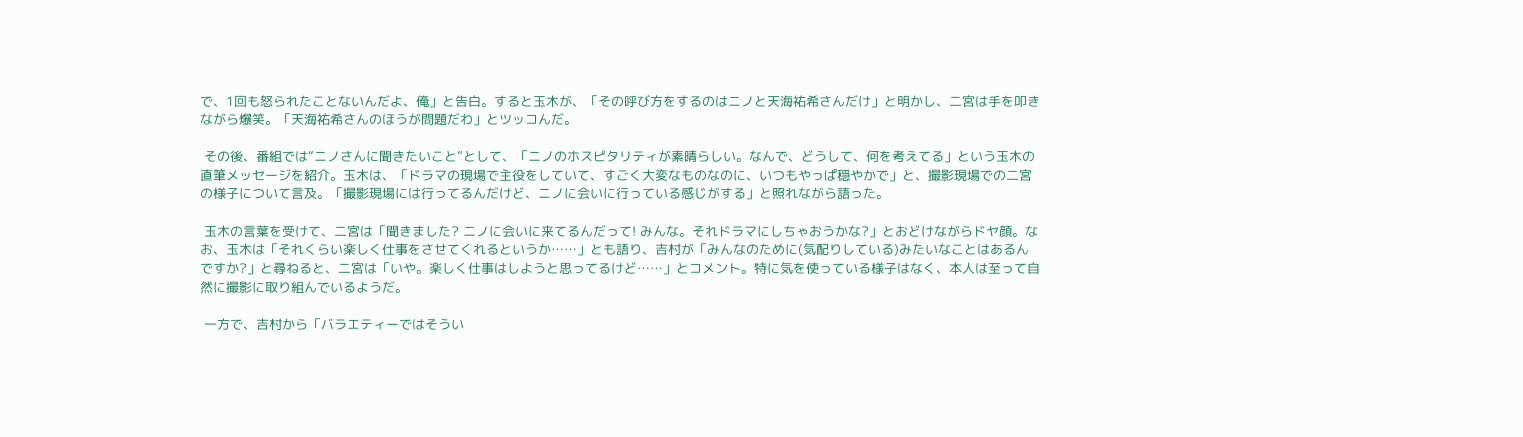で、1回も怒られたことないんだよ、俺」と告白。すると玉木が、「その呼び方をするのはニノと天海祐希さんだけ」と明かし、二宮は手を叩きながら爆笑。「天海祐希さんのほうが問題だわ」とツッコんだ。

 その後、番組では“ニノさんに聞きたいこと”として、「ニノのホスピタリティが素晴らしい。なんで、どうして、何を考えてる」という玉木の直筆メッセージを紹介。玉木は、「ドラマの現場で主役をしていて、すごく大変なものなのに、いつもやっぱ穏やかで」と、撮影現場での二宮の様子について言及。「撮影現場には行ってるんだけど、ニノに会いに行っている感じがする」と照れながら語った。

 玉木の言葉を受けて、二宮は「聞きました? ニノに会いに来てるんだって! みんな。それドラマにしちゃおうかな?」とおどけながらドヤ顔。なお、玉木は「それくらい楽しく仕事をさせてくれるというか……」とも語り、吉村が「みんなのために(気配りしている)みたいなことはあるんですか?」と尋ねると、二宮は「いや。楽しく仕事はしようと思ってるけど……」とコメント。特に気を使っている様子はなく、本人は至って自然に撮影に取り組んでいるようだ。

 一方で、吉村から「バラエティーではそうい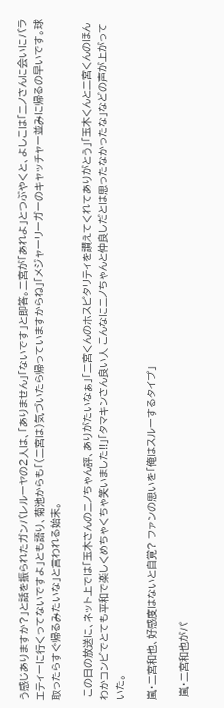う感じありますか?」と話を振られたガンバレルーヤの2人は、「ありません」「ないです」と即答。二宮が「あれよ」とつぶやくと、よしこは「ニノさんに会いにバラエティーに行くってないですよ」とも語り、菊池からも「(二宮は)気づいたら帰っていますからね」「メジャーリーガーのキャッチャー並みに帰るの早いです。球取ったらすぐ帰るみたいな」と言われる始末。

 この日の放送に、ネット上では「玉木さんのニノちゃん評、ありがたいなぁ」「二宮くんのホスピタリティを讃えてくれてありがとう」「玉木くんと二宮くんのほんわかコンビでとても平和で楽しくめちゃくちゃ笑いました!!」「タマキンさん良い人 こんなにニノちゃんと仲良しだとは思ったなかったな」などの声が上がっていた。

嵐・二宮和也、好感度はないと自覚? ファンの思いを「俺はスルーするタイプ」

 嵐・二宮和也がパ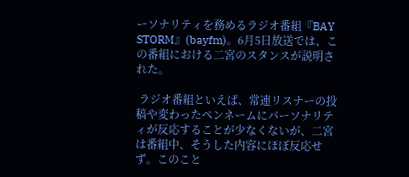ーソナリティを務めるラジオ番組『BAY STORM』(bayfm)。6月5日放送では、この番組における二宮のスタンスが説明された。

 ラジオ番組といえば、常連リスナーの投稿や変わったペンネームにパーソナリティが反応することが少なくないが、二宮は番組中、そうした内容にほぼ反応せず。このこと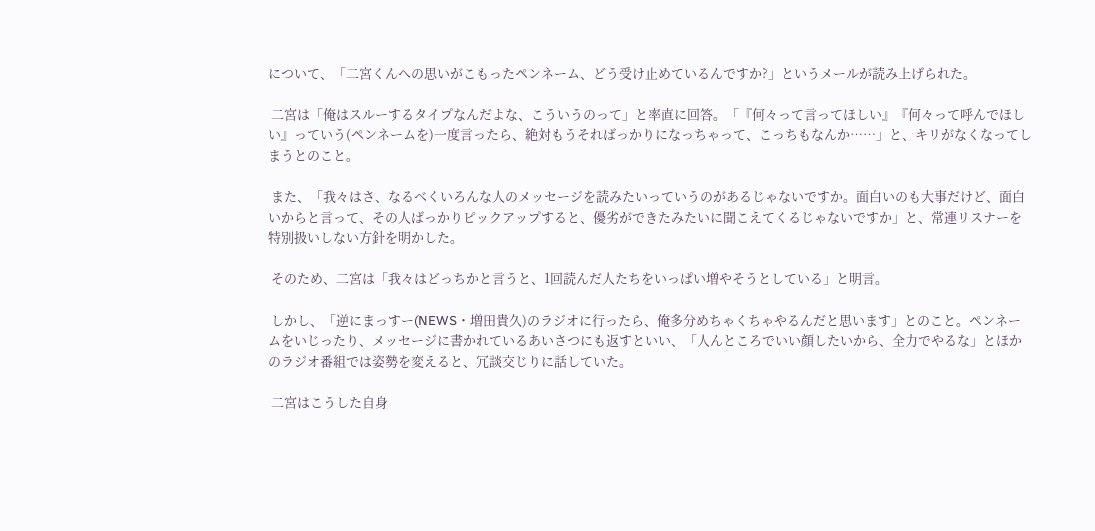について、「二宮くんへの思いがこもったペンネーム、どう受け止めているんですか?」というメールが読み上げられた。

 二宮は「俺はスルーするタイプなんだよな、こういうのって」と率直に回答。「『何々って言ってほしい』『何々って呼んでほしい』っていう(ペンネームを)一度言ったら、絶対もうそればっかりになっちゃって、こっちもなんか……」と、キリがなくなってしまうとのこと。

 また、「我々はさ、なるべくいろんな人のメッセージを読みたいっていうのがあるじゃないですか。面白いのも大事だけど、面白いからと言って、その人ばっかりピックアップすると、優劣ができたみたいに聞こえてくるじゃないですか」と、常連リスナーを特別扱いしない方針を明かした。

 そのため、二宮は「我々はどっちかと言うと、1回読んだ人たちをいっぱい増やそうとしている」と明言。

 しかし、「逆にまっすー(NEWS・増田貴久)のラジオに行ったら、俺多分めちゃくちゃやるんだと思います」とのこと。ペンネームをいじったり、メッセージに書かれているあいさつにも返すといい、「人んところでいい顔したいから、全力でやるな」とほかのラジオ番組では姿勢を変えると、冗談交じりに話していた。

 二宮はこうした自身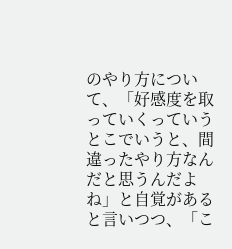のやり方について、「好感度を取っていくっていうとこでいうと、間違ったやり方なんだと思うんだよね」と自覚があると言いつつ、「こ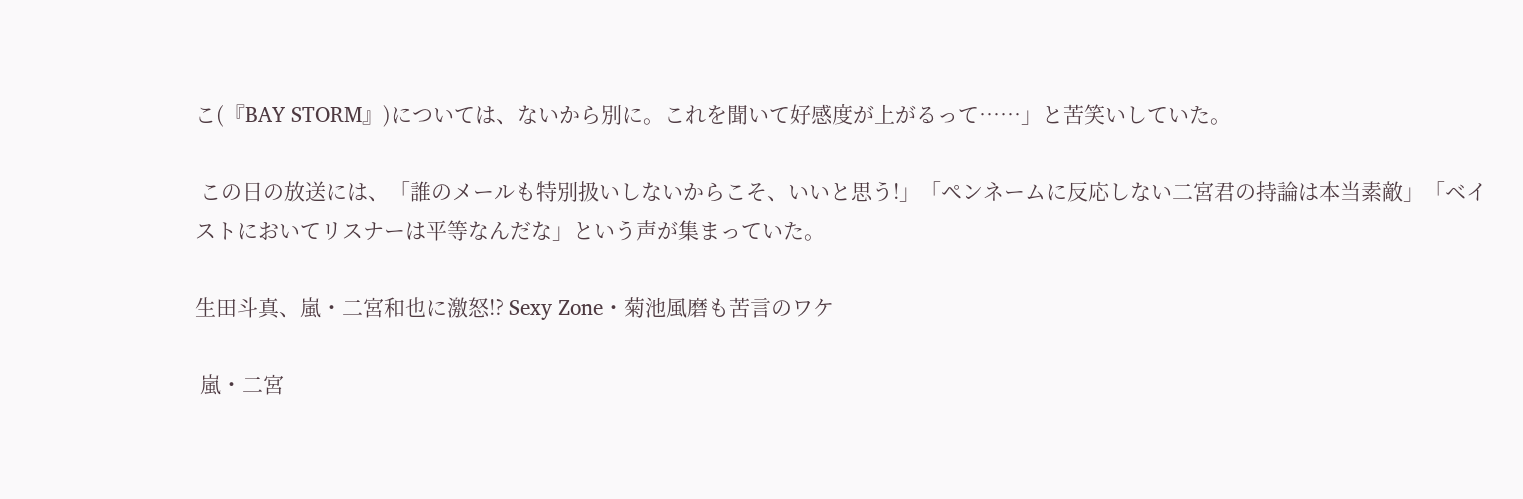こ(『BAY STORM』)については、ないから別に。これを聞いて好感度が上がるって……」と苦笑いしていた。

 この日の放送には、「誰のメールも特別扱いしないからこそ、いいと思う!」「ペンネームに反応しない二宮君の持論は本当素敵」「ベイストにおいてリスナーは平等なんだな」という声が集まっていた。

生田斗真、嵐・二宮和也に激怒!? Sexy Zone・菊池風磨も苦言のワケ

 嵐・二宮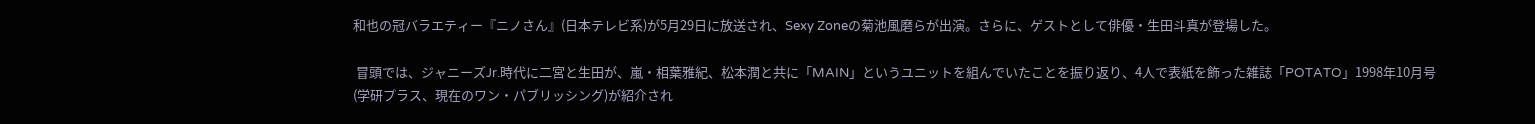和也の冠バラエティー『ニノさん』(日本テレビ系)が5月29日に放送され、Sexy Zoneの菊池風磨らが出演。さらに、ゲストとして俳優・生田斗真が登場した。

 冒頭では、ジャニーズJr.時代に二宮と生田が、嵐・相葉雅紀、松本潤と共に「MAIN」というユニットを組んでいたことを振り返り、4人で表紙を飾った雑誌「POTATO」1998年10月号(学研プラス、現在のワン・パブリッシング)が紹介され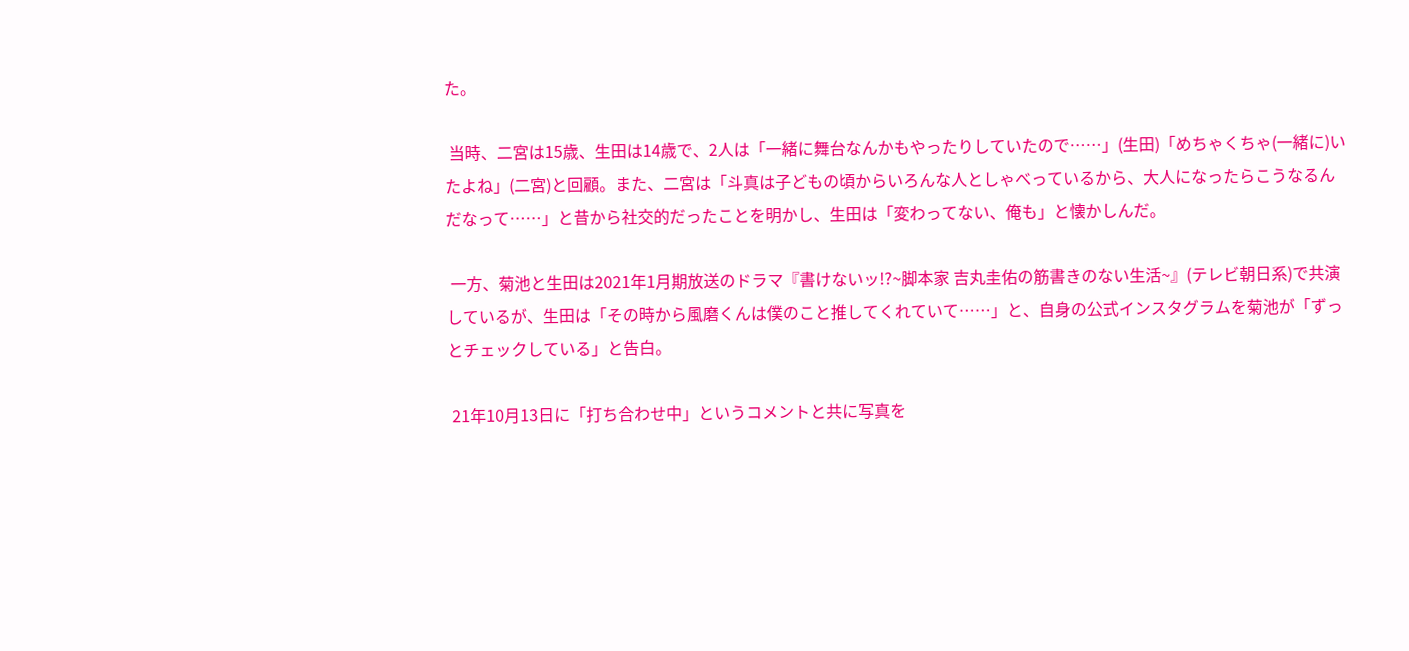た。

 当時、二宮は15歳、生田は14歳で、2人は「一緒に舞台なんかもやったりしていたので……」(生田)「めちゃくちゃ(一緒に)いたよね」(二宮)と回顧。また、二宮は「斗真は子どもの頃からいろんな人としゃべっているから、大人になったらこうなるんだなって……」と昔から社交的だったことを明かし、生田は「変わってない、俺も」と懐かしんだ。

 一方、菊池と生田は2021年1月期放送のドラマ『書けないッ!?~脚本家 吉丸圭佑の筋書きのない生活~』(テレビ朝日系)で共演しているが、生田は「その時から風磨くんは僕のこと推してくれていて……」と、自身の公式インスタグラムを菊池が「ずっとチェックしている」と告白。

 21年10月13日に「打ち合わせ中」というコメントと共に写真を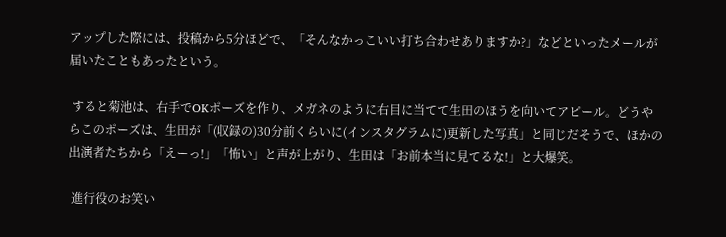アップした際には、投稿から5分ほどで、「そんなかっこいい打ち合わせありますか?」などといったメールが届いたこともあったという。

 すると菊池は、右手でOKポーズを作り、メガネのように右目に当てて生田のほうを向いてアピール。どうやらこのポーズは、生田が「(収録の)30分前くらいに(インスタグラムに)更新した写真」と同じだそうで、ほかの出演者たちから「えーっ!」「怖い」と声が上がり、生田は「お前本当に見てるな!」と大爆笑。

 進行役のお笑い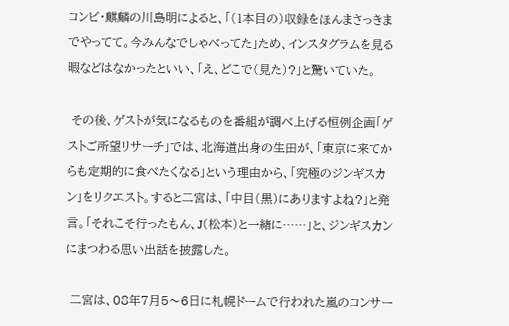コンビ・麒麟の川島明によると、「(1本目の)収録をほんまさっきまでやってて。今みんなでしゃべってた」ため、インスタグラムを見る暇などはなかったといい、「え、どこで(見た)?」と驚いていた。

 その後、ゲストが気になるものを番組が調べ上げる恒例企画「ゲストご所望リサーチ」では、北海道出身の生田が、「東京に来てからも定期的に食べたくなる」という理由から、「究極のジンギスカン」をリクエスト。すると二宮は、「中目(黒)にありますよね?」と発言。「それこそ行ったもん、J(松本)と一緒に……」と、ジンギスカンにまつわる思い出話を披露した。

 二宮は、08年7月5〜6日に札幌ドームで行われた嵐のコンサー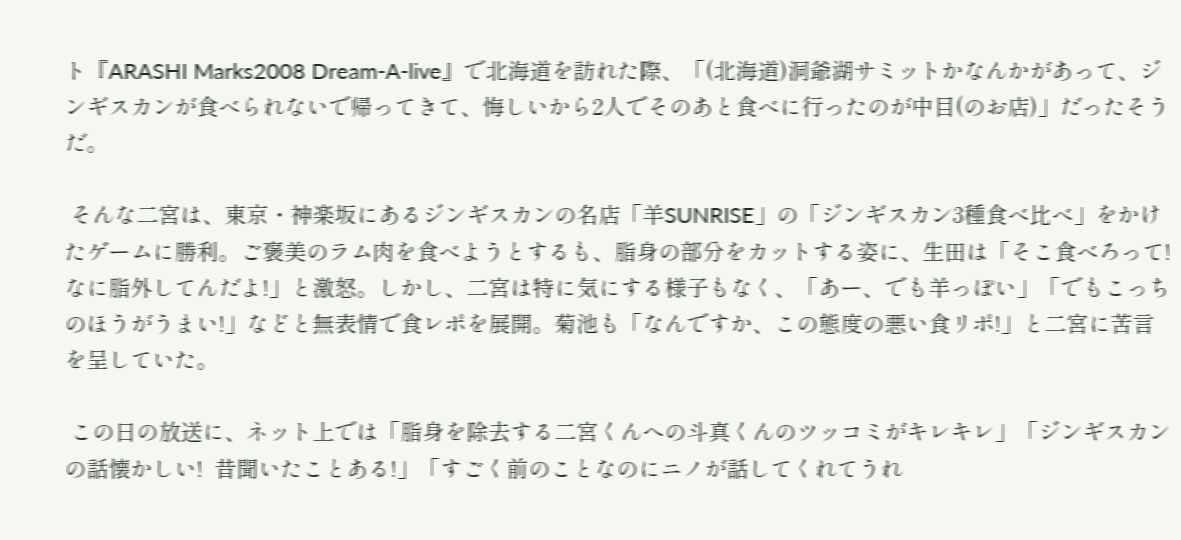ト『ARASHI Marks2008 Dream-A-live』で北海道を訪れた際、「(北海道)洞爺湖サミットかなんかがあって、ジンギスカンが食べられないで帰ってきて、悔しいから2人でそのあと食べに行ったのが中目(のお店)」だったそうだ。

 そんな二宮は、東京・神楽坂にあるジンギスカンの名店「羊SUNRISE」の「ジンギスカン3種食べ比べ」をかけたゲームに勝利。ご褒美のラム肉を食べようとするも、脂身の部分をカットする姿に、生田は「そこ食べろって! なに脂外してんだよ!」と激怒。しかし、二宮は特に気にする様子もなく、「あー、でも羊っぽい」「でもこっちのほうがうまい!」などと無表情で食レポを展開。菊池も「なんですか、この態度の悪い食リポ!」と二宮に苦言を呈していた。

 この日の放送に、ネット上では「脂身を除去する二宮くんへの斗真くんのツッコミがキレキレ」「ジンギスカンの話懐かしい!  昔聞いたことある!」「すごく前のことなのにニノが話してくれてうれ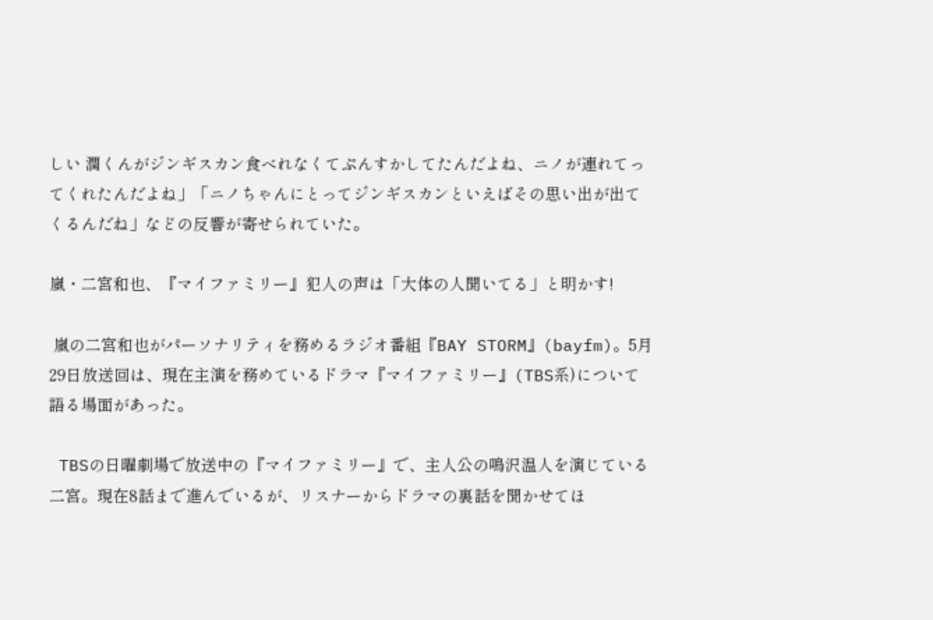しい 潤くんがジンギスカン食べれなくてぷんすかしてたんだよね、ニノが連れてってくれたんだよね」「ニノちゃんにとってジンギスカンといえばその思い出が出てくるんだね」などの反響が寄せられていた。

嵐・二宮和也、『マイファミリー』犯人の声は「大体の人聞いてる」と明かす!

 嵐の二宮和也がパーソナリティを務めるラジオ番組『BAY STORM』(bayfm)。5月29日放送回は、現在主演を務めているドラマ『マイファミリー』(TBS系)について語る場面があった。

 TBSの日曜劇場で放送中の『マイファミリー』で、主人公の鳴沢温人を演じている二宮。現在8話まで進んでいるが、リスナーからドラマの裏話を聞かせてほ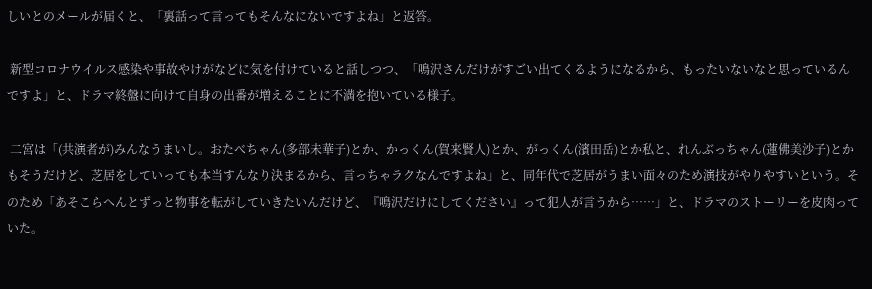しいとのメールが届くと、「裏話って言ってもそんなにないですよね」と返答。

 新型コロナウイルス感染や事故やけがなどに気を付けていると話しつつ、「鳴沢さんだけがすごい出てくるようになるから、もったいないなと思っているんですよ」と、ドラマ終盤に向けて自身の出番が増えることに不満を抱いている様子。

 二宮は「(共演者が)みんなうまいし。おたべちゃん(多部未華子)とか、かっくん(賀来賢人)とか、がっくん(濱田岳)とか私と、れんぶっちゃん(蓮佛美沙子)とかもそうだけど、芝居をしていっても本当すんなり決まるから、言っちゃラクなんですよね」と、同年代で芝居がうまい面々のため演技がやりやすいという。そのため「あそこらへんとずっと物事を転がしていきたいんだけど、『鳴沢だけにしてください』って犯人が言うから……」と、ドラマのストーリーを皮肉っていた。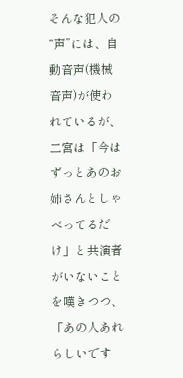そんな犯人の“声”には、自動音声(機械音声)が使われているが、二宮は「今はずっとあのお姉さんとしゃべってるだけ」と共演者がいないことを嘆きつつ、「あの人あれらしいです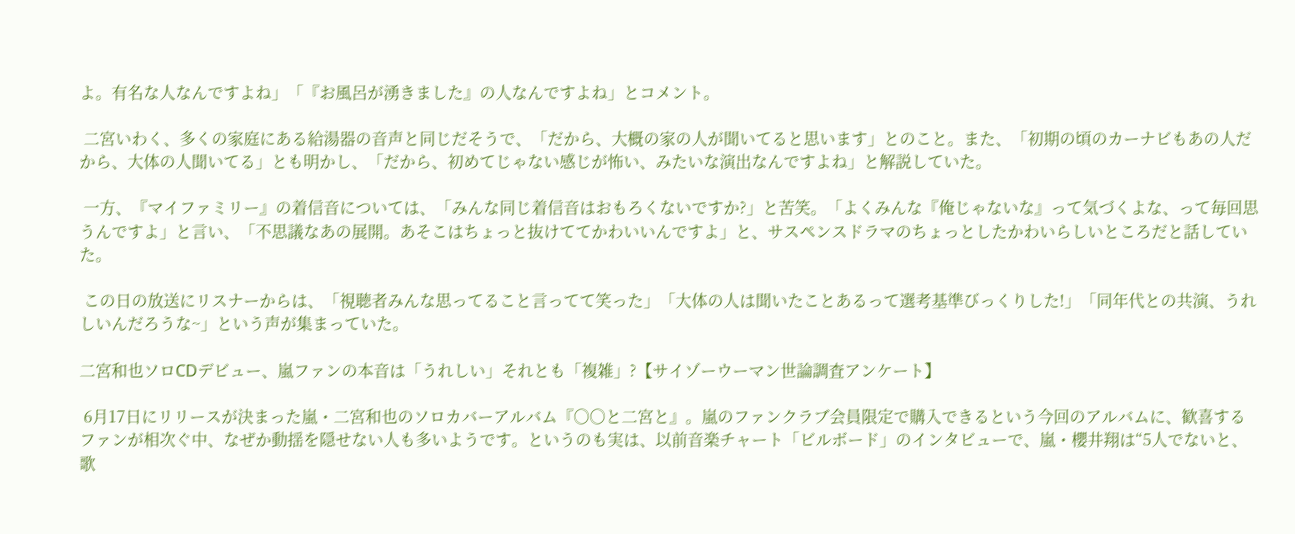よ。有名な人なんですよね」「『お風呂が湧きました』の人なんですよね」とコメント。

 二宮いわく、多くの家庭にある給湯器の音声と同じだそうで、「だから、大概の家の人が聞いてると思います」とのこと。また、「初期の頃のカーナビもあの人だから、大体の人聞いてる」とも明かし、「だから、初めてじゃない感じが怖い、みたいな演出なんですよね」と解説していた。

 一方、『マイファミリー』の着信音については、「みんな同じ着信音はおもろくないですか?」と苦笑。「よくみんな『俺じゃないな』って気づくよな、って毎回思うんですよ」と言い、「不思議なあの展開。あそこはちょっと抜けててかわいいんですよ」と、サスペンスドラマのちょっとしたかわいらしいところだと話していた。

 この日の放送にリスナーからは、「視聴者みんな思ってること言ってて笑った」「大体の人は聞いたことあるって選考基準びっくりした!」「同年代との共演、うれしいんだろうな~」という声が集まっていた。

二宮和也ソロCDデビュー、嵐ファンの本音は「うれしい」それとも「複雑」?【サイゾーウーマン世論調査アンケート】

 6月17日にリリースが決まった嵐・二宮和也のソロカバーアルバム『〇〇と二宮と』。嵐のファンクラブ会員限定で購入できるという今回のアルバムに、歓喜するファンが相次ぐ中、なぜか動揺を隠せない人も多いようです。というのも実は、以前音楽チャート「ビルボード」のインタビューで、嵐・櫻井翔は“5人でないと、歌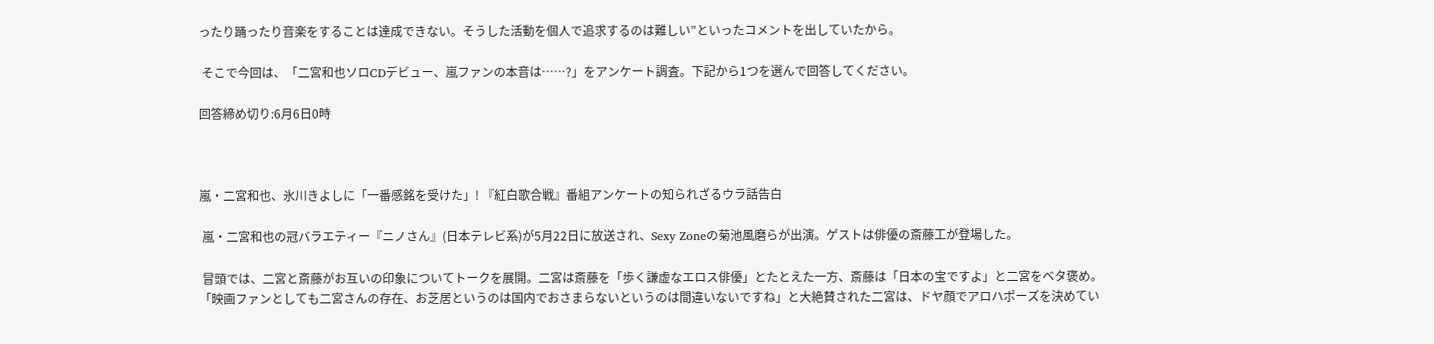ったり踊ったり音楽をすることは達成できない。そうした活動を個人で追求するのは難しい”といったコメントを出していたから。

 そこで今回は、「二宮和也ソロCDデビュー、嵐ファンの本音は……?」をアンケート調査。下記から1つを選んで回答してください。

回答締め切り:6月6日0時



嵐・二宮和也、氷川きよしに「一番感銘を受けた」! 『紅白歌合戦』番組アンケートの知られざるウラ話告白

 嵐・二宮和也の冠バラエティー『ニノさん』(日本テレビ系)が5月22日に放送され、Sexy Zoneの菊池風磨らが出演。ゲストは俳優の斎藤工が登場した。

 冒頭では、二宮と斎藤がお互いの印象についてトークを展開。二宮は斎藤を「歩く謙虚なエロス俳優」とたとえた一方、斎藤は「日本の宝ですよ」と二宮をベタ褒め。「映画ファンとしても二宮さんの存在、お芝居というのは国内でおさまらないというのは間違いないですね」と大絶賛された二宮は、ドヤ顔でアロハポーズを決めてい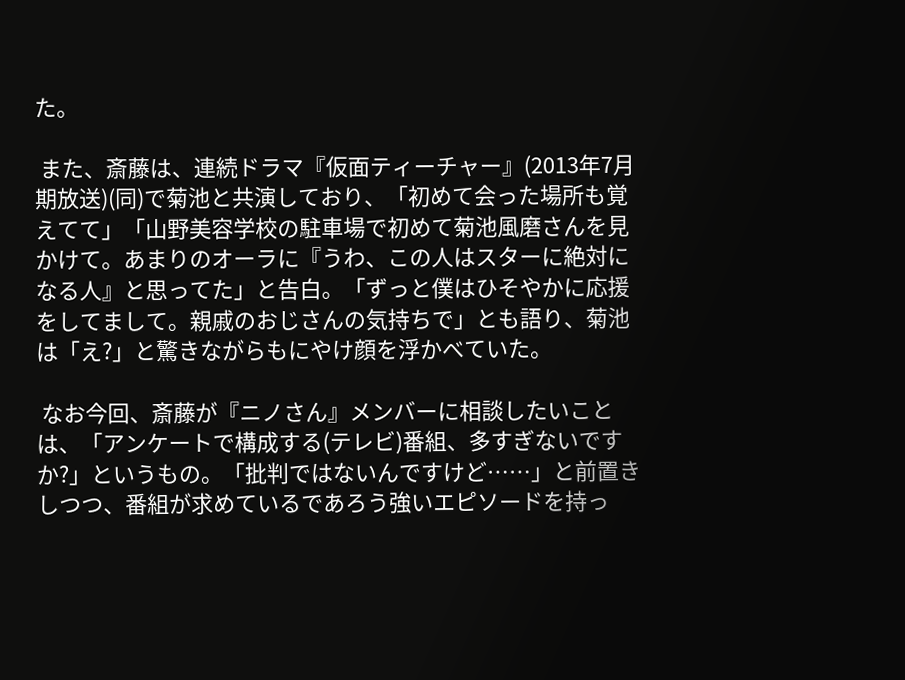た。

 また、斎藤は、連続ドラマ『仮面ティーチャー』(2013年7月期放送)(同)で菊池と共演しており、「初めて会った場所も覚えてて」「山野美容学校の駐車場で初めて菊池風磨さんを見かけて。あまりのオーラに『うわ、この人はスターに絶対になる人』と思ってた」と告白。「ずっと僕はひそやかに応援をしてまして。親戚のおじさんの気持ちで」とも語り、菊池は「え?」と驚きながらもにやけ顔を浮かべていた。

 なお今回、斎藤が『ニノさん』メンバーに相談したいことは、「アンケートで構成する(テレビ)番組、多すぎないですか?」というもの。「批判ではないんですけど……」と前置きしつつ、番組が求めているであろう強いエピソードを持っ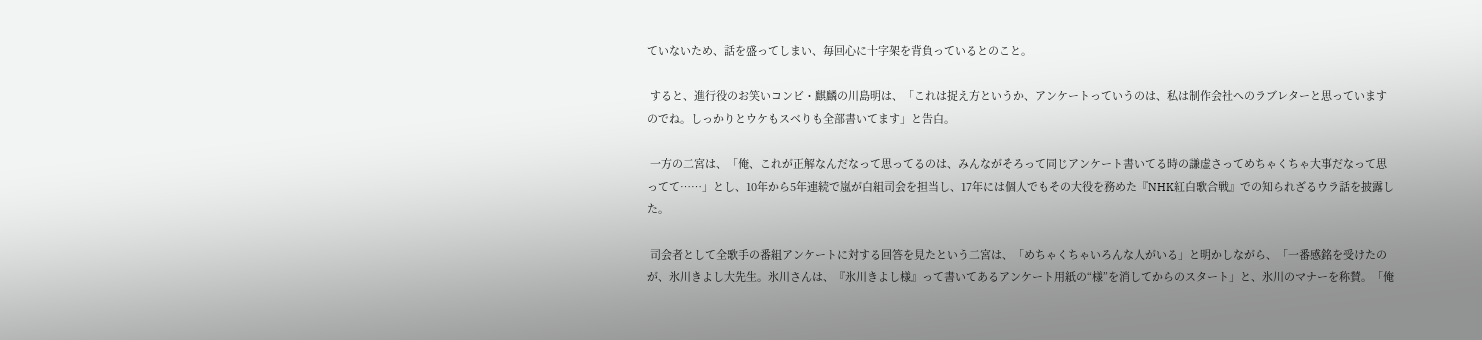ていないため、話を盛ってしまい、毎回心に十字架を背負っているとのこと。

 すると、進行役のお笑いコンビ・麒麟の川島明は、「これは捉え方というか、アンケートっていうのは、私は制作会社へのラブレターと思っていますのでね。しっかりとウケもスベりも全部書いてます」と告白。

 一方の二宮は、「俺、これが正解なんだなって思ってるのは、みんながそろって同じアンケート書いてる時の謙虚さってめちゃくちゃ大事だなって思ってて……」とし、10年から5年連続で嵐が白組司会を担当し、17年には個人でもその大役を務めた『NHK紅白歌合戦』での知られざるウラ話を披露した。

 司会者として全歌手の番組アンケートに対する回答を見たという二宮は、「めちゃくちゃいろんな人がいる」と明かしながら、「一番感銘を受けたのが、氷川きよし大先生。氷川さんは、『氷川きよし様』って書いてあるアンケート用紙の“様”を消してからのスタート」と、氷川のマナーを称賛。「俺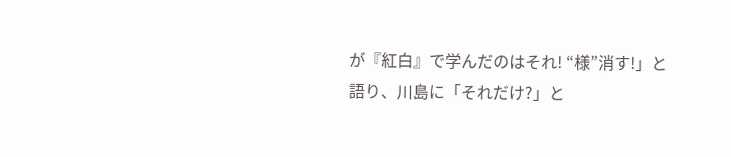が『紅白』で学んだのはそれ! “様”消す!」と語り、川島に「それだけ?」と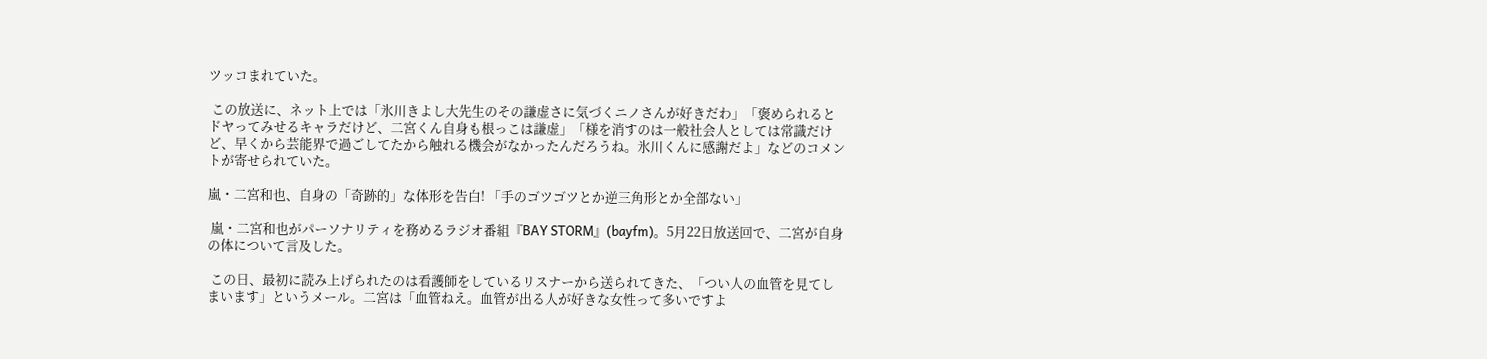ツッコまれていた。

 この放送に、ネット上では「氷川きよし大先生のその謙虚さに気づくニノさんが好きだわ」「褒められるとドヤってみせるキャラだけど、二宮くん自身も根っこは謙虚」「様を消すのは一般社会人としては常識だけど、早くから芸能界で過ごしてたから触れる機会がなかったんだろうね。氷川くんに感謝だよ」などのコメントが寄せられていた。

嵐・二宮和也、自身の「奇跡的」な体形を告白! 「手のゴツゴツとか逆三角形とか全部ない」

 嵐・二宮和也がパーソナリティを務めるラジオ番組『BAY STORM』(bayfm)。5月22日放送回で、二宮が自身の体について言及した。

 この日、最初に読み上げられたのは看護師をしているリスナーから送られてきた、「つい人の血管を見てしまいます」というメール。二宮は「血管ねえ。血管が出る人が好きな女性って多いですよ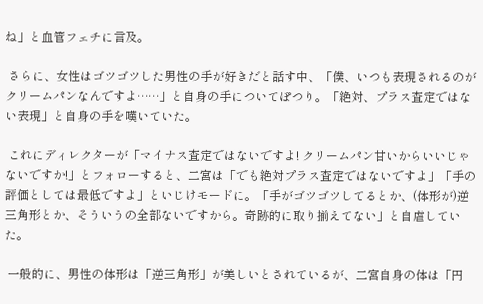ね」と血管フェチに言及。

 さらに、女性はゴツゴツした男性の手が好きだと話す中、「僕、いつも表現されるのがクリームパンなんですよ……」と自身の手についてぽつり。「絶対、プラス査定ではない表現」と自身の手を嘆いていた。

 これにディレクターが「マイナス査定ではないですよ! クリームパン甘いからいいじゃないですか!」とフォローすると、二宮は「でも絶対プラス査定ではないですよ」「手の評価としては最低ですよ」といじけモードに。「手がゴツゴツしてるとか、(体形が)逆三角形とか、そういうの全部ないですから。奇跡的に取り揃えてない」と自虐していた。

 一般的に、男性の体形は「逆三角形」が美しいとされているが、二宮自身の体は「円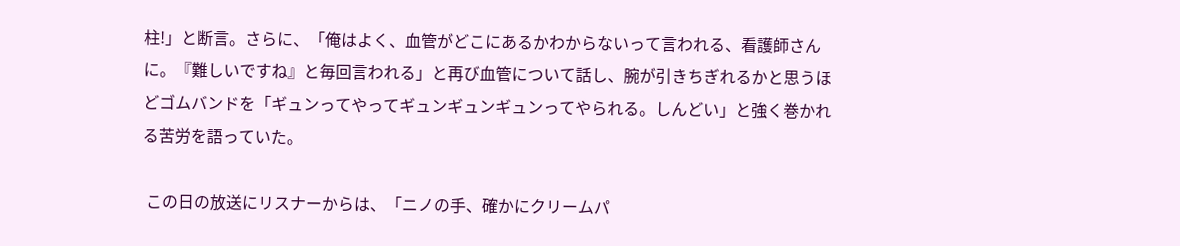柱!」と断言。さらに、「俺はよく、血管がどこにあるかわからないって言われる、看護師さんに。『難しいですね』と毎回言われる」と再び血管について話し、腕が引きちぎれるかと思うほどゴムバンドを「ギュンってやってギュンギュンギュンってやられる。しんどい」と強く巻かれる苦労を語っていた。

 この日の放送にリスナーからは、「ニノの手、確かにクリームパ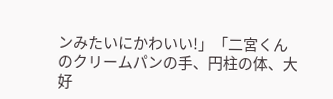ンみたいにかわいい!」「二宮くんのクリームパンの手、円柱の体、大好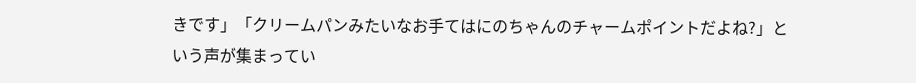きです」「クリームパンみたいなお手てはにのちゃんのチャームポイントだよね?」という声が集まってい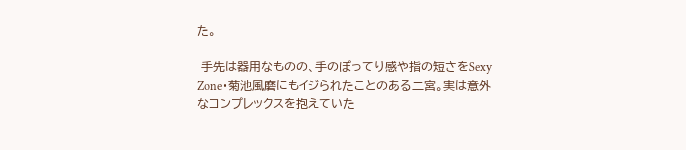た。

 手先は器用なものの、手のぽってり感や指の短さをSexy Zone・菊池風磨にもイジられたことのある二宮。実は意外なコンプレックスを抱えていた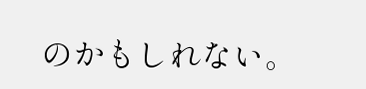のかもしれない。